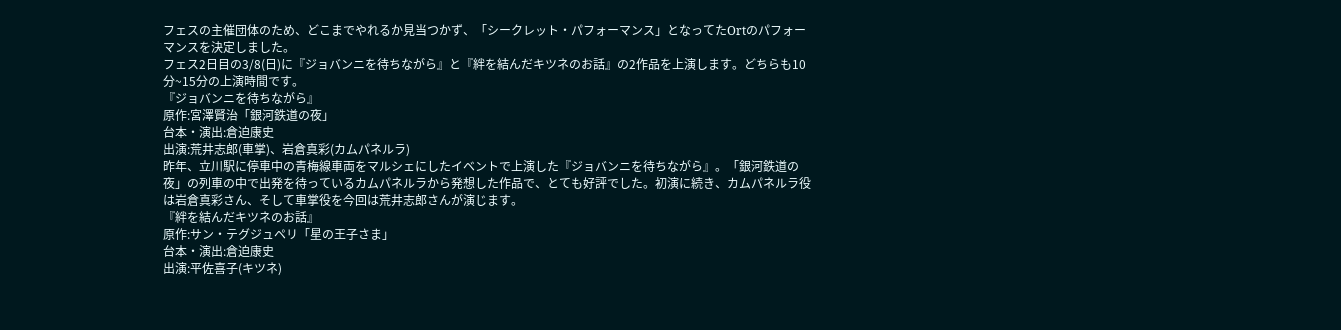フェスの主催団体のため、どこまでやれるか見当つかず、「シークレット・パフォーマンス」となってたOrtのパフォーマンスを決定しました。
フェス2日目の3/8(日)に『ジョバンニを待ちながら』と『絆を結んだキツネのお話』の2作品を上演します。どちらも10分~15分の上演時間です。
『ジョバンニを待ちながら』
原作:宮澤賢治「銀河鉄道の夜」
台本・演出:倉迫康史
出演:荒井志郎(車掌)、岩倉真彩(カムパネルラ)
昨年、立川駅に停車中の青梅線車両をマルシェにしたイベントで上演した『ジョバンニを待ちながら』。「銀河鉄道の夜」の列車の中で出発を待っているカムパネルラから発想した作品で、とても好評でした。初演に続き、カムパネルラ役は岩倉真彩さん、そして車掌役を今回は荒井志郎さんが演じます。
『絆を結んだキツネのお話』
原作:サン・テグジュペリ「星の王子さま」
台本・演出:倉迫康史
出演:平佐喜子(キツネ)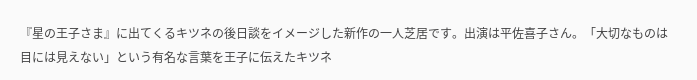『星の王子さま』に出てくるキツネの後日談をイメージした新作の一人芝居です。出演は平佐喜子さん。「大切なものは目には見えない」という有名な言葉を王子に伝えたキツネ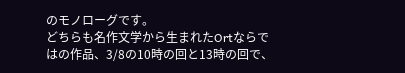のモノローグです。
どちらも名作文学から生まれたOrtならではの作品、3/8の10時の回と13時の回で、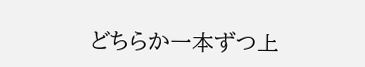どちらか一本ずつ上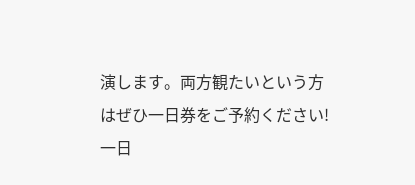演します。両方観たいという方はぜひ一日券をご予約ください!
一日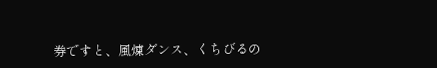券ですと、風煉ダンス、くちびるの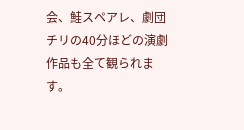会、鮭スペアレ、劇団チリの40分ほどの演劇作品も全て観られます。